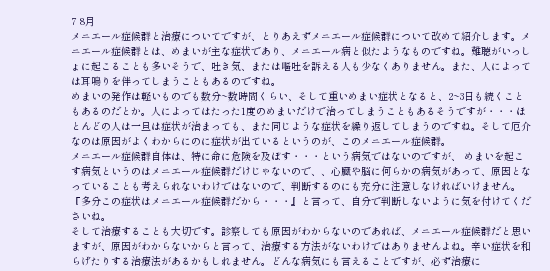7 8月
メニエール症候群と治療についてですが、とりあえずメニエール症候群について改めて紹介します。メニエール症候群とは、めまいが主な症状であり、メニエール病と似たようなものですね。難聴がいっしょに起こることも多いそうで、吐き気、または嘔吐を訴える人も少なくありません。また、人によっては耳鳴りを伴ってしまうこともあるのですね。
めまいの発作は軽いものでも数分~数時間くらい、そして重いめまい症状となると、2~3日も続くこともあるのだとか。人によってはたった1度のめまいだけで治ってしまうこともあるそうですが・・・ほとんどの人は一旦は症状が治まっても、また同じような症状を繰り返してしまうのですね。そして厄介なのは原因がよくわからにのに症状が出ているというのが、このメニエール症候群。
メニエール症候群自体は、特に命に危険を及ぼす・・・という病気ではないのですが、 めまいを起こす病気というのはメニエール症候群だけじゃないので、、心臓や脳に何らかの病気があって、原因となっていることも考えられないわけではないので、判断するのにも充分に注意しなければいけません。『多分この症状はメニエール症候群だから・・・』と言って、自分で判断しないように気を付けてくださいね。
そして治療することも大切です。診察しても原因がわからないのであれば、メニエール症候群だと思いますが、原因がわからないからと言って、治療する方法がないわけではありませんよね。辛い症状を和らげたりする治療法があるかもしれません。どんな病気にも言えることですが、必ず治療に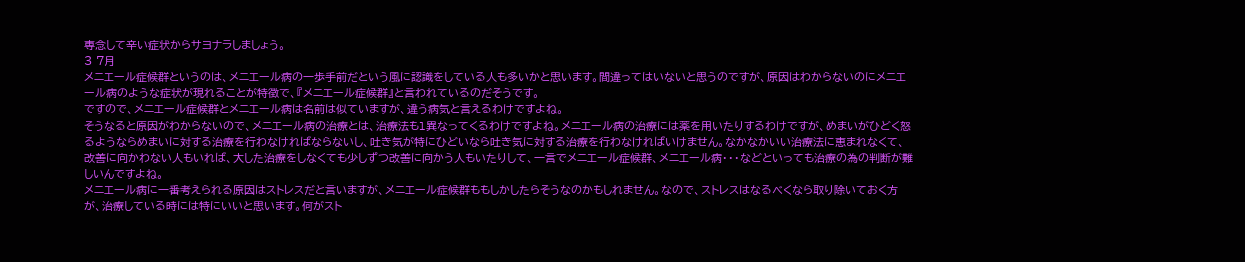専念して辛い症状からサヨナラしましょう。
3 7月
メニエール症候群というのは、メニエール病の一歩手前だという風に認識をしている人も多いかと思います。間違ってはいないと思うのですが、原因はわからないのにメニエール病のような症状が現れることが特徴で、『メニエール症候群』と言われているのだそうです。
ですので、メニエール症候群とメニエール病は名前は似ていますが、違う病気と言えるわけですよね。
そうなると原因がわからないので、メニエール病の治療とは、治療法もl異なってくるわけですよね。メニエール病の治療には薬を用いたりするわけですが、めまいがひどく怒るようならめまいに対する治療を行わなければならないし、吐き気が特にひどいなら吐き気に対する治療を行わなければいけません。なかなかいい治療法に恵まれなくて、改善に向かわない人もいれば、大した治療をしなくても少しずつ改善に向かう人もいたりして、一言でメニエール症候群、メニエール病・・・などといっても治療の為の判断が難しいんですよね。
メニエール病に一番考えられる原因はストレスだと言いますが、メニエール症候群ももしかしたらそうなのかもしれません。なので、ストレスはなるべくなら取り除いておく方が、治療している時には特にいいと思います。何がスト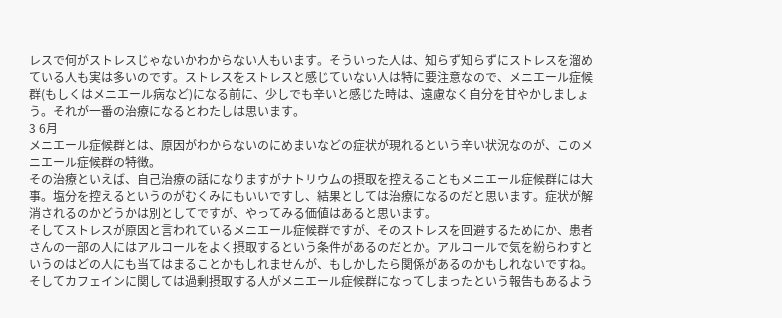レスで何がストレスじゃないかわからない人もいます。そういった人は、知らず知らずにストレスを溜めている人も実は多いのです。ストレスをストレスと感じていない人は特に要注意なので、メニエール症候群(もしくはメニエール病など)になる前に、少しでも辛いと感じた時は、遠慮なく自分を甘やかしましょう。それが一番の治療になるとわたしは思います。
3 6月
メニエール症候群とは、原因がわからないのにめまいなどの症状が現れるという辛い状況なのが、このメニエール症候群の特徴。
その治療といえば、自己治療の話になりますがナトリウムの摂取を控えることもメニエール症候群には大事。塩分を控えるというのがむくみにもいいですし、結果としては治療になるのだと思います。症状が解消されるのかどうかは別としてですが、やってみる価値はあると思います。
そしてストレスが原因と言われているメニエール症候群ですが、そのストレスを回避するためにか、患者さんの一部の人にはアルコールをよく摂取するという条件があるのだとか。アルコールで気を紛らわすというのはどの人にも当てはまることかもしれませんが、もしかしたら関係があるのかもしれないですね。
そしてカフェインに関しては過剰摂取する人がメニエール症候群になってしまったという報告もあるよう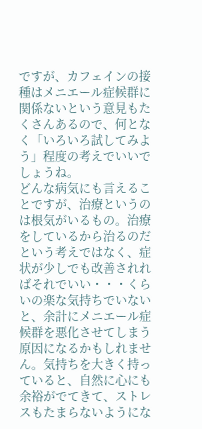ですが、カフェインの接種はメニエール症候群に関係ないという意見もたくさんあるので、何となく「いろいろ試してみよう」程度の考えでいいでしょうね。
どんな病気にも言えることですが、治療というのは根気がいるもの。治療をしているから治るのだという考えではなく、症状が少しでも改善されればそれでいい・・・くらいの楽な気持ちでいないと、余計にメニエール症候群を悪化させてしまう原因になるかもしれません。気持ちを大きく持っていると、自然に心にも余裕がでてきて、ストレスもたまらないようにな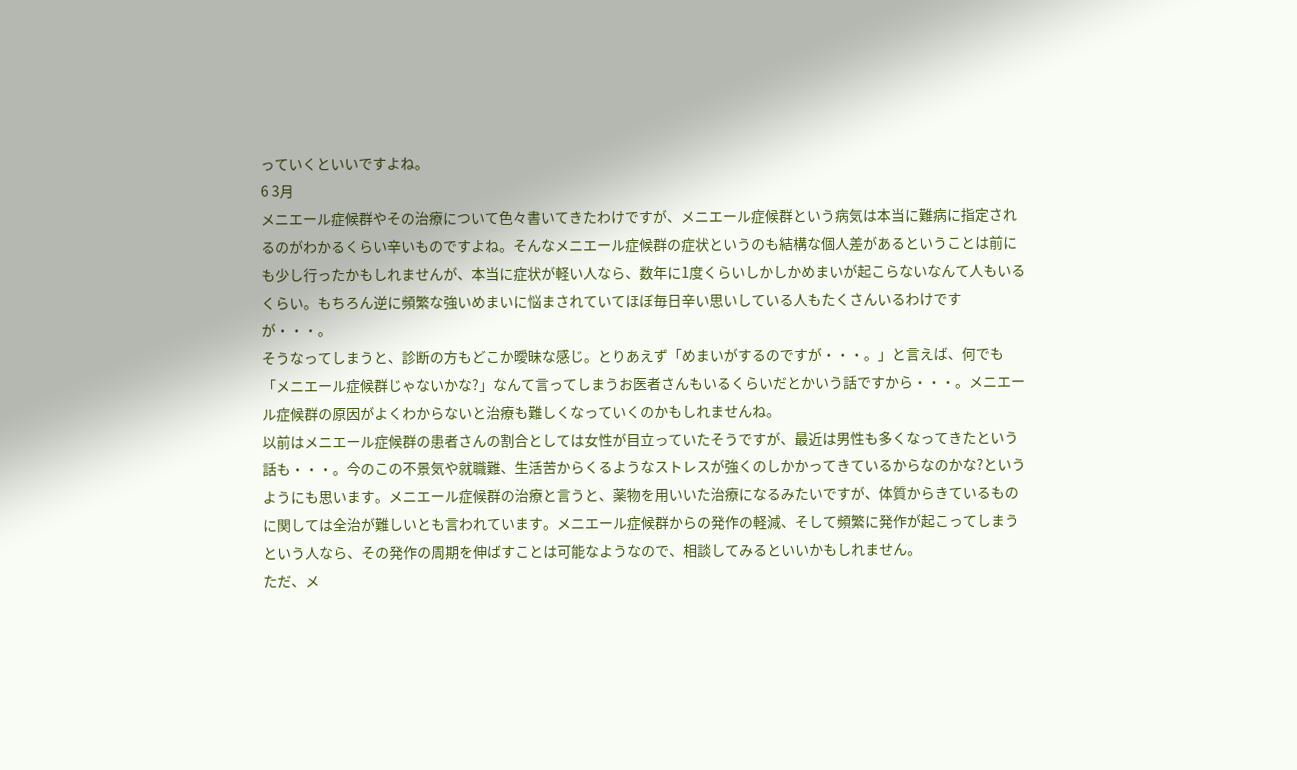っていくといいですよね。
6 3月
メニエール症候群やその治療について色々書いてきたわけですが、メニエール症候群という病気は本当に難病に指定されるのがわかるくらい辛いものですよね。そんなメニエール症候群の症状というのも結構な個人差があるということは前にも少し行ったかもしれませんが、本当に症状が軽い人なら、数年に1度くらいしかしかめまいが起こらないなんて人もいるくらい。もちろん逆に頻繁な強いめまいに悩まされていてほぼ毎日辛い思いしている人もたくさんいるわけですが・・・。
そうなってしまうと、診断の方もどこか曖昧な感じ。とりあえず「めまいがするのですが・・・。」と言えば、何でも「メニエール症候群じゃないかな?」なんて言ってしまうお医者さんもいるくらいだとかいう話ですから・・・。メニエール症候群の原因がよくわからないと治療も難しくなっていくのかもしれませんね。
以前はメニエール症候群の患者さんの割合としては女性が目立っていたそうですが、最近は男性も多くなってきたという話も・・・。今のこの不景気や就職難、生活苦からくるようなストレスが強くのしかかってきているからなのかな?というようにも思います。メニエール症候群の治療と言うと、薬物を用いいた治療になるみたいですが、体質からきているものに関しては全治が難しいとも言われています。メニエール症候群からの発作の軽減、そして頻繁に発作が起こってしまうという人なら、その発作の周期を伸ばすことは可能なようなので、相談してみるといいかもしれません。
ただ、メ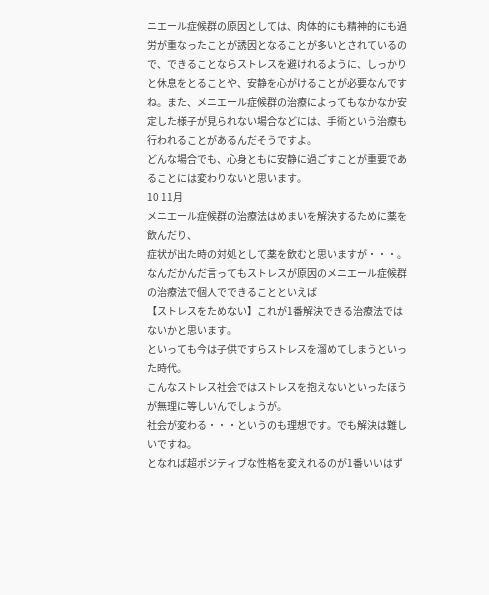ニエール症候群の原因としては、肉体的にも精神的にも過労が重なったことが誘因となることが多いとされているので、できることならストレスを避けれるように、しっかりと休息をとることや、安静を心がけることが必要なんですね。また、メニエール症候群の治療によってもなかなか安定した様子が見られない場合などには、手術という治療も行われることがあるんだそうですよ。
どんな場合でも、心身ともに安静に過ごすことが重要であることには変わりないと思います。
10 11月
メニエール症候群の治療法はめまいを解決するために薬を飲んだり、
症状が出た時の対処として薬を飲むと思いますが・・・。
なんだかんだ言ってもストレスが原因のメニエール症候群の治療法で個人でできることといえば
【ストレスをためない】これが1番解決できる治療法ではないかと思います。
といっても今は子供ですらストレスを溜めてしまうといった時代。
こんなストレス社会ではストレスを抱えないといったほうが無理に等しいんでしょうが。
社会が変わる・・・というのも理想です。でも解決は難しいですね。
となれば超ポジティブな性格を変えれるのが1番いいはず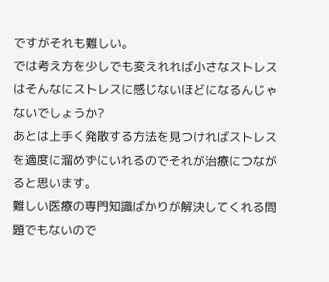ですがそれも難しい。
では考え方を少しでも変えれれば小さなストレスはそんなにストレスに感じないほどになるんじゃないでしょうか?
あとは上手く発散する方法を見つければストレスを適度に溜めずにいれるのでそれが治療につながると思います。
難しい医療の専門知識ばかりが解決してくれる問題でもないので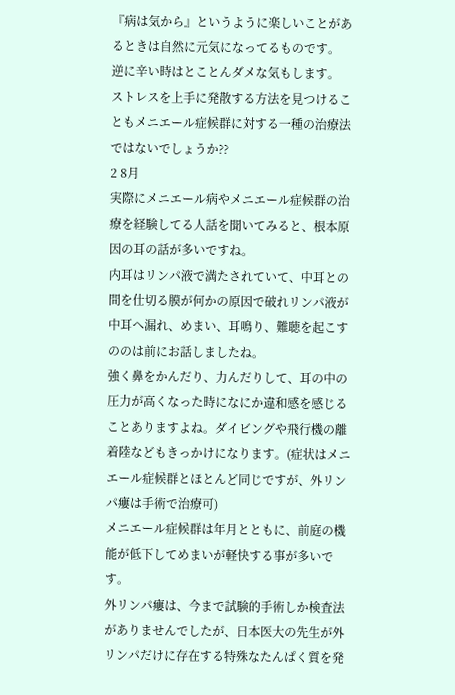『病は気から』というように楽しいことがあるときは自然に元気になってるものです。
逆に辛い時はとことんダメな気もします。
ストレスを上手に発散する方法を見つけることもメニエール症候群に対する一種の治療法ではないでしょうか??
2 8月
実際にメニエール病やメニエール症候群の治療を経験してる人話を聞いてみると、根本原因の耳の話が多いですね。
内耳はリンパ液で満たされていて、中耳との間を仕切る膜が何かの原因で破れリンパ液が中耳へ漏れ、めまい、耳鳴り、難聴を起こすののは前にお話しましたね。
強く鼻をかんだり、力んだりして、耳の中の圧力が高くなった時になにか違和感を感じることありますよね。ダイビングや飛行機の離着陸などもきっかけになります。(症状はメニエール症候群とほとんど同じですが、外リンパ瘻は手術で治療可)
メニエール症候群は年月とともに、前庭の機能が低下してめまいが軽快する事が多いです。
外リンパ瘻は、今まで試験的手術しか検査法がありませんでしたが、日本医大の先生が外リンパだけに存在する特殊なたんぱく質を発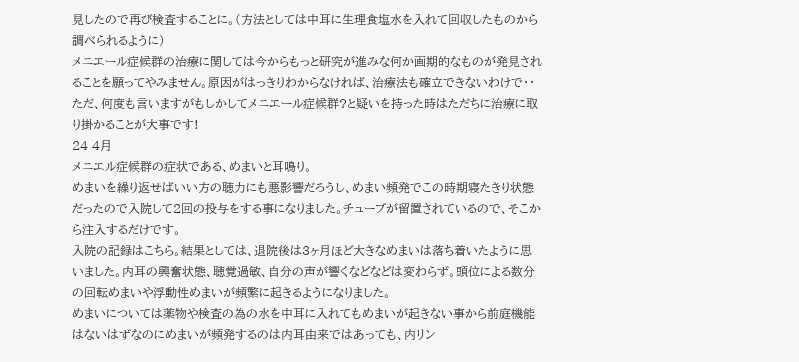見したので再び検査することに。(方法としては中耳に生理食塩水を入れて回収したものから調べられるように)
メニエール症候群の治療に関しては今からもっと研究が進みな何か画期的なものが発見されることを願ってやみません。原因がはっきりわからなければ、治療法も確立できないわけで・・
ただ、何度も言いますがもしかしてメニエール症候群?と疑いを持った時はただちに治療に取り掛かることが大事です!
24 4月
メニエル症候群の症状である、めまいと耳鳴り。
めまいを繰り返せばいい方の聴力にも悪影響だろうし、めまい頻発でこの時期寝たきり状態だったので入院して2回の投与をする事になりました。チューブが留置されているので、そこから注入するだけです。
入院の記録はこちら。結果としては、退院後は3ヶ月ほど大きなめまいは落ち着いたように思いました。内耳の興奮状態、聴覚過敏、自分の声が響くなどなどは変わらず。頭位による数分の回転めまいや浮動性めまいが頻繁に起きるようになりました。
めまいについては薬物や検査の為の水を中耳に入れてもめまいが起きない事から前庭機能はないはずなのにめまいが頻発するのは内耳由来ではあっても、内リン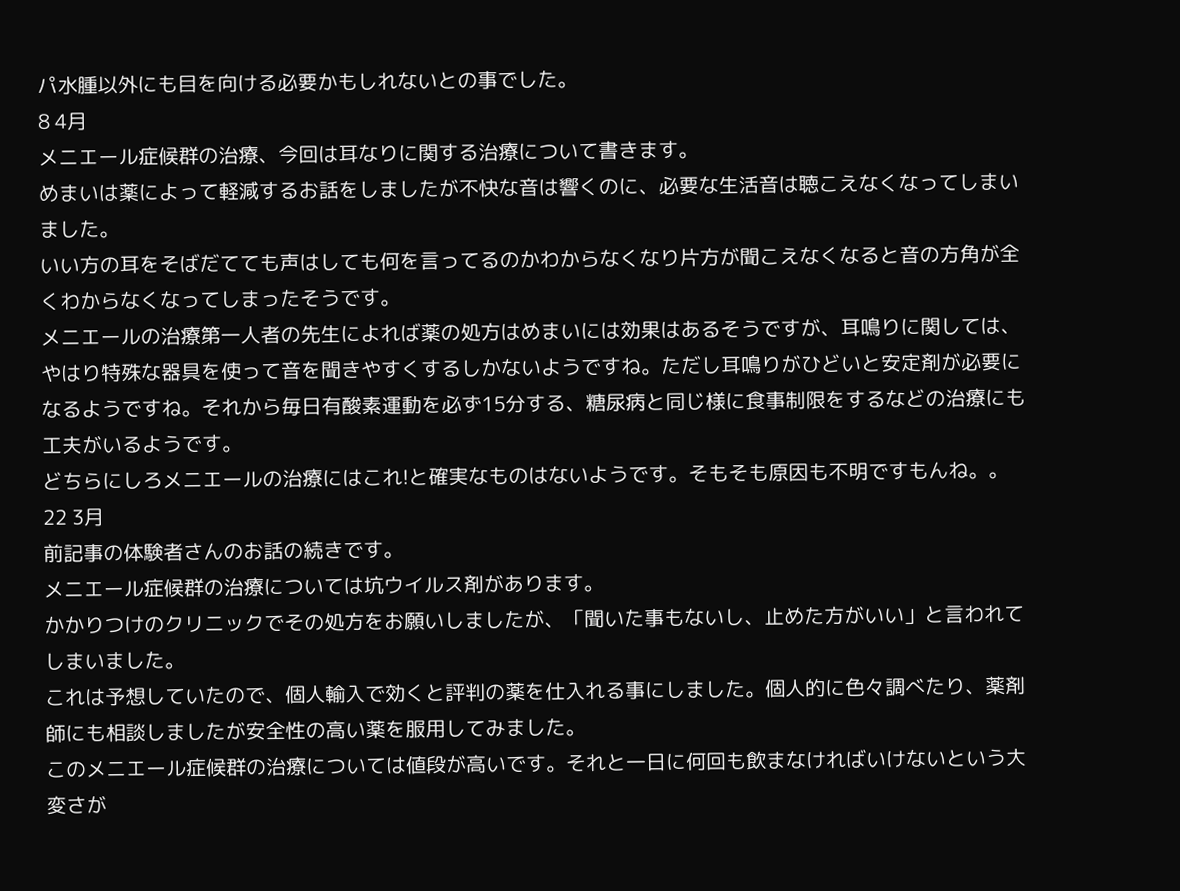パ水腫以外にも目を向ける必要かもしれないとの事でした。
8 4月
メニエール症候群の治療、今回は耳なりに関する治療について書きます。
めまいは薬によって軽減するお話をしましたが不快な音は響くのに、必要な生活音は聴こえなくなってしまいました。
いい方の耳をそばだてても声はしても何を言ってるのかわからなくなり片方が聞こえなくなると音の方角が全くわからなくなってしまったそうです。
メニエールの治療第一人者の先生によれば薬の処方はめまいには効果はあるそうですが、耳鳴りに関しては、やはり特殊な器具を使って音を聞きやすくするしかないようですね。ただし耳鳴りがひどいと安定剤が必要になるようですね。それから毎日有酸素運動を必ず15分する、糖尿病と同じ様に食事制限をするなどの治療にも工夫がいるようです。
どちらにしろメニエールの治療にはこれ!と確実なものはないようです。そもそも原因も不明ですもんね。。
22 3月
前記事の体験者さんのお話の続きです。
メニエール症候群の治療については坑ウイルス剤があります。
かかりつけのクリニックでその処方をお願いしましたが、「聞いた事もないし、止めた方がいい」と言われてしまいました。
これは予想していたので、個人輸入で効くと評判の薬を仕入れる事にしました。個人的に色々調べたり、薬剤師にも相談しましたが安全性の高い薬を服用してみました。
このメニエール症候群の治療については値段が高いです。それと一日に何回も飲まなければいけないという大変さが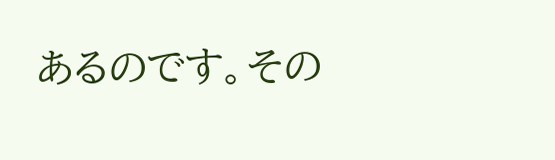あるのです。その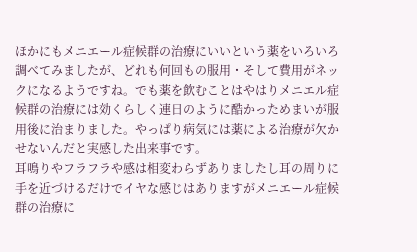ほかにもメニエール症候群の治療にいいという薬をいろいろ調べてみましたが、どれも何回もの服用・そして費用がネックになるようですね。でも薬を飲むことはやはりメニエル症候群の治療には効くらしく連日のように酷かっためまいが服用後に治まりました。やっぱり病気には薬による治療が欠かせないんだと実感した出来事です。
耳鳴りやフラフラや感は相変わらずありましたし耳の周りに手を近づけるだけでイヤな感じはありますがメニエール症候群の治療に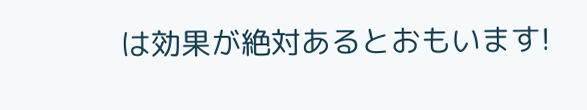は効果が絶対あるとおもいます!